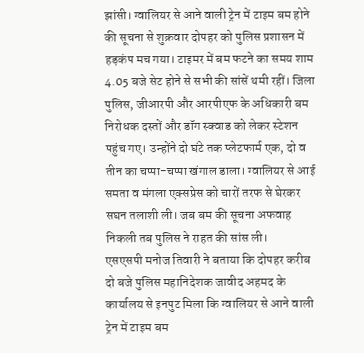झांसी। ग्वालियर से आने वाली ट्रेन में टाइम बम होने की सूचना से शुक्रवार दोपहर को पुलिस प्रशासन में हड़कंप मच गया। टाइमर में बम फटने का समय शाम 4.05 बजे सेट होने से सभी की सांसें थमी रहीं। जिला पुलिस, जीआरपी और आरपीएफ के अधिकारी बम निरोधक दस्तों और डॉग स्क्वाड को लेकर स्टेशन पहुंच गए। उन्होंने दो घंटे तक प्लेटफार्म एक, दो व तीन का चप्पा-चप्पा खंगाल डाला। ग्वालियर से आई समता व मंगला एक्सप्रेस को चारों तरफ से घेरकर सघन तलाशी ली। जब बम की सूचना अफवाह निकली तब पुलिस ने राहत की सांस ली।
एसएसपी मनोज तिवारी ने बताया कि दोपहर करीब दो बजे पुलिस महानिदेशक जावीद अहमद के कार्यालय से इनपुट मिला कि ग्वालियर से आने वाली ट्रेन में टाइम बम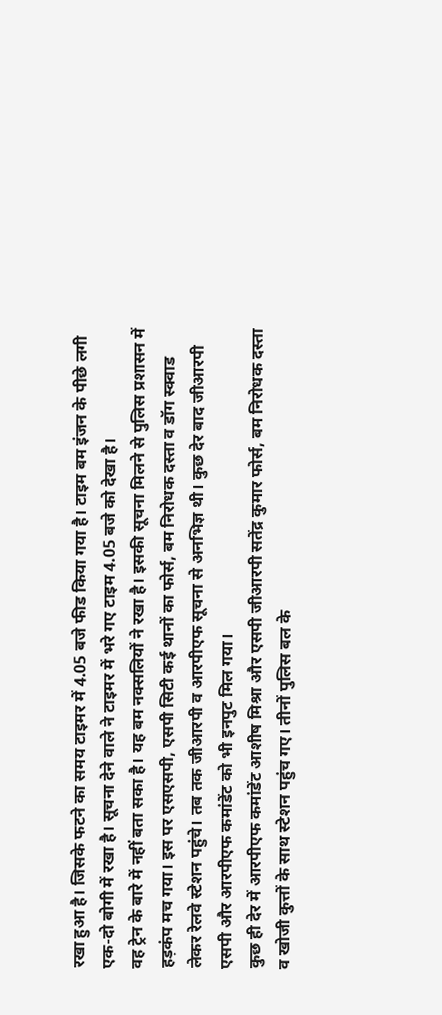रखा हुआ है। जिसके फटने का समय टाइमर में 4.05 बजे फीड किया गया है। टाइम बम इंजन के पीछे लगी एक-दो बोगी में रखा है। सूचना देने वाले ने टाइमर में भरे गए टाइम 4.05 बजे को देखा है।
वह ट्रेन के बारे में नहीं बता सका है। यह बम नक्सलियों ने रखा है। इसकी सूचना मिलने से पुलिस प्रशासन में हड़कंप मच गया। इस पर एसएसपी, एसपी सिटी कई थानों का फोर्स, बम निरोधक दस्ता व डॉग स्क्वाड लेकर रेलवे स्टेशन पहुंचे। तब तक जीआरपी व आरपीएफ सूचना से अनभिज्ञ थी। कुछ देर बाद जीआरपी एसपी और आरपीएफ कमांडेंट को भी इनपुट मिल गया।
कुछ ही देर में आरपीएफ कमांडेंट आशीष मिश्रा और एसपी जीआरपी सतेंद्र कुमार फोर्स, बम निरोधक दस्ता व खोजी कुत्तों के साथ स्टेशन पहुंच गए। तीनों पुलिस बल के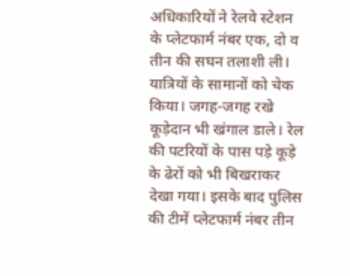अधिकारियों ने रेलवे स्टेशन के प्लेटफार्म नंबर एक, दो व तीन की सघन तलाशी ली। यात्रियों के सामानों को चेक किया। जगह-जगह रखे कूड़ेदान भी खंगाल डाले। रेल की पटरियों के पास पड़े कूड़े के ढेरों को भी बिखराकर देखा गया। इसके बाद पुलिस की टीमें प्लेटफार्म नंबर तीन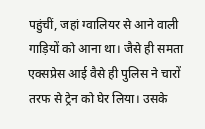पहुंचीं, जहां ग्वालियर से आने वाली गाड़ियों को आना था। जैसे ही समता एक्सप्रेस आई वैसे ही पुलिस ने चारों तरफ से ट्रेन को घेर लिया। उसके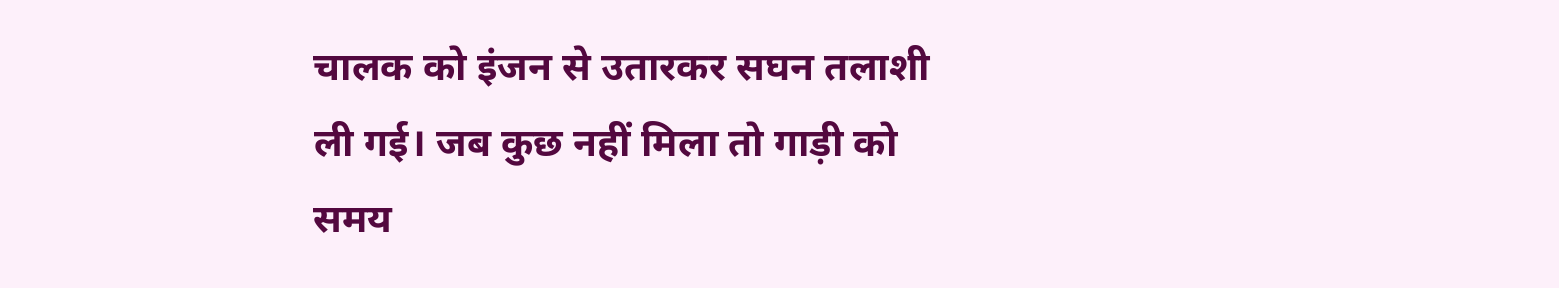चालक को इंजन से उतारकर सघन तलाशी ली गई। जब कुछ नहीं मिला तो गाड़ी को समय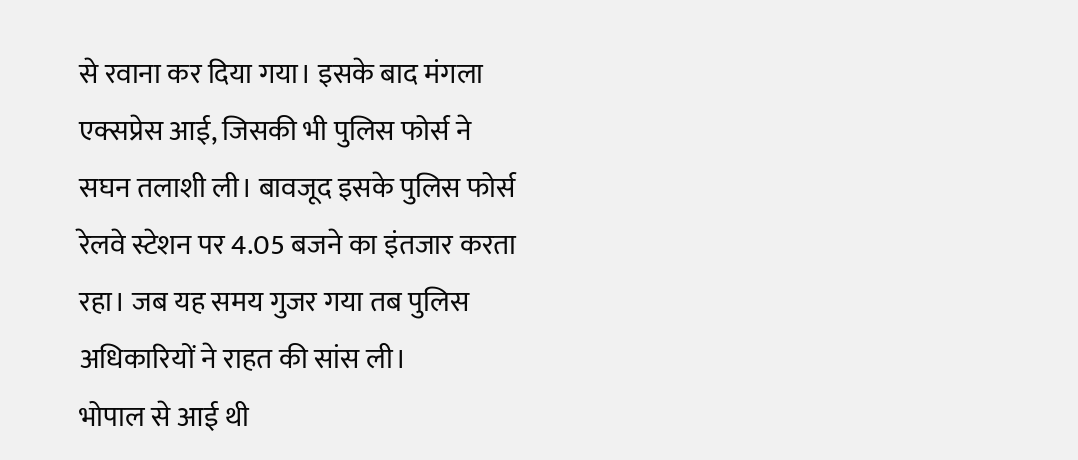से रवाना कर दिया गया। इसके बाद मंगला एक्सप्रेस आई, जिसकी भी पुलिस फोर्स ने सघन तलाशी ली। बावजूद इसके पुलिस फोर्स रेलवे स्टेशन पर 4.05 बजने का इंतजार करता रहा। जब यह समय गुजर गया तब पुलिस अधिकारियों ने राहत की सांस ली।
भोपाल से आई थी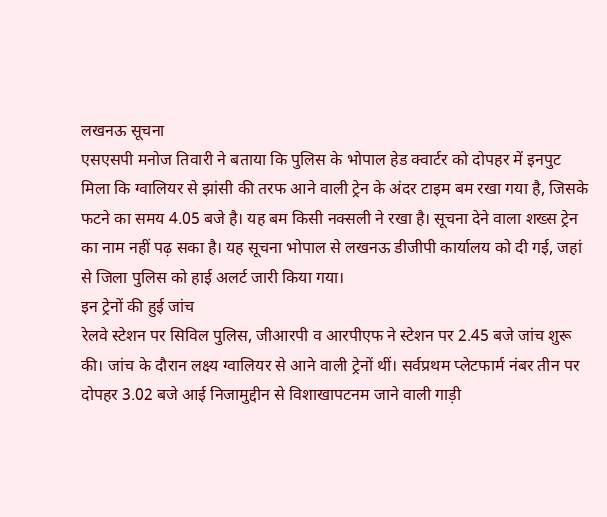लखनऊ सूचना
एसएसपी मनोज तिवारी ने बताया कि पुलिस के भोपाल हेड क्वार्टर को दोपहर में इनपुट मिला कि ग्वालियर से झांसी की तरफ आने वाली ट्रेन के अंदर टाइम बम रखा गया है, जिसके फटने का समय 4.05 बजे है। यह बम किसी नक्सली ने रखा है। सूचना देने वाला शख्स ट्रेन का नाम नहीं पढ़ सका है। यह सूचना भोपाल से लखनऊ डीजीपी कार्यालय को दी गई, जहां से जिला पुलिस को हाई अलर्ट जारी किया गया।
इन ट्रेनों की हुई जांच
रेलवे स्टेशन पर सिविल पुलिस, जीआरपी व आरपीएफ ने स्टेशन पर 2.45 बजे जांच शुरू की। जांच के दौरान लक्ष्य ग्वालियर से आने वाली ट्रेनों थीं। सर्वप्रथम प्लेटफार्म नंबर तीन पर दोपहर 3.02 बजे आई निजामुद्दीन से विशाखापटनम जाने वाली गाड़ी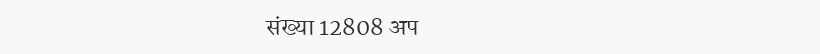संख्या 12808 अप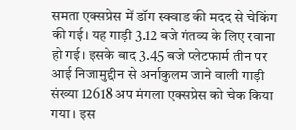समता एक्सप्रेस में डॉग स्क्वाड की मदद से चेकिंग की गई। यह गाड़ी 3.12 बजे गंतव्य के लिए रवाना हो गई। इसके बाद 3.45 बजे प्लेटफार्म तीन पर आई निजामुद्दीन से अर्नाकुलम जाने वाली गाड़ी संख्या 12618 अप मंगला एक्सप्रेस को चेक किया गया। इस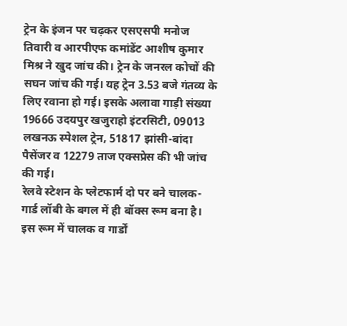ट्रेन के इंजन पर चढ़कर एसएसपी मनोज तिवारी व आरपीएफ कमांडेंट आशीष कुमार मिश्र ने खुद जांच की। ट्रेन के जनरल कोचों की सघन जांच की गई। यह ट्रेन 3.53 बजे गंतव्य के लिए रवाना हो गई। इसके अलावा गाड़ी संख्या 19666 उदयपुर खजुराहो इंटरसिटी, 09013 लखनऊ स्पेशल ट्रेन, 51817 झांसी-बांदा पैसेंजर व 12279 ताज एक्सप्रेस की भी जांच की गई।
रेलवे स्टेशन के प्लेटफार्म दो पर बने चालक-गार्ड लॉबी के बगल में ही बॉक्स रूम बना है। इस रूम में चालक व गार्डों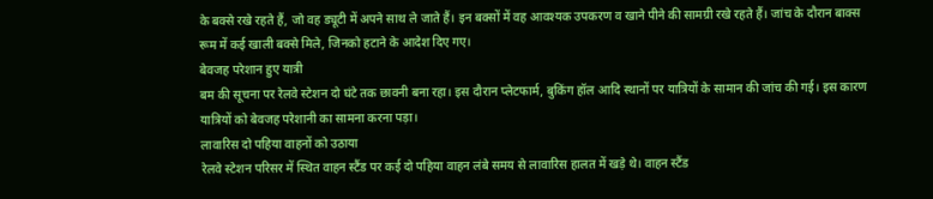के बक्से रखे रहते हैं, जो वह ड्यूटी में अपने साथ ले जाते हैं। इन बक्सों में वह आवश्यक उपकरण व खाने पीने की सामग्री रखे रहते हैं। जांच के दौरान बाक्स रूम में कई खाली बक्से मिले, जिनको हटाने के आदेश दिए गए।
बेवजह परेशान हुए यात्री
बम की सूचना पर रेलवे स्टेशन दो घंटे तक छावनी बना रहा। इस दौरान प्लेटफार्म, बुकिंग हॉल आदि स्थानों पर यात्रियों के सामान की जांच की गई। इस कारण यात्रियों को बेवजह परेशानी का सामना करना पड़ा।
लावारिस दो पहिया वाहनों को उठाया
रेलवे स्टेशन परिसर में स्थित वाहन स्टैंड पर कई दो पहिया वाहन लंबे समय से लावारिस हालत में खड़े थे। वाहन स्टैंड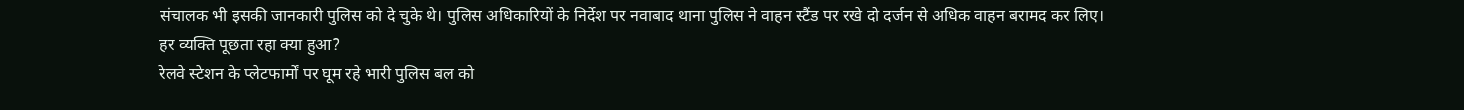संचालक भी इसकी जानकारी पुलिस को दे चुके थे। पुलिस अधिकारियों के निर्देश पर नवाबाद थाना पुलिस ने वाहन स्टैंड पर रखे दो दर्जन से अधिक वाहन बरामद कर लिए।
हर व्यक्ति पूछता रहा क्या हुआ?
रेलवे स्टेशन के प्लेटफार्मों पर घूम रहे भारी पुलिस बल को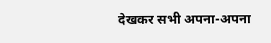देखकर सभी अपना-अपना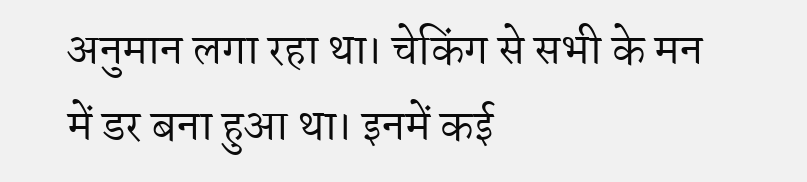अनुमान लगा रहा था। चेकिंग से सभी के मन में डर बना हुआ था। इनमें कई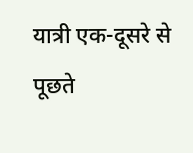यात्री एक-दूसरे से पूछते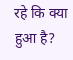रहे कि क्या हुआ है?